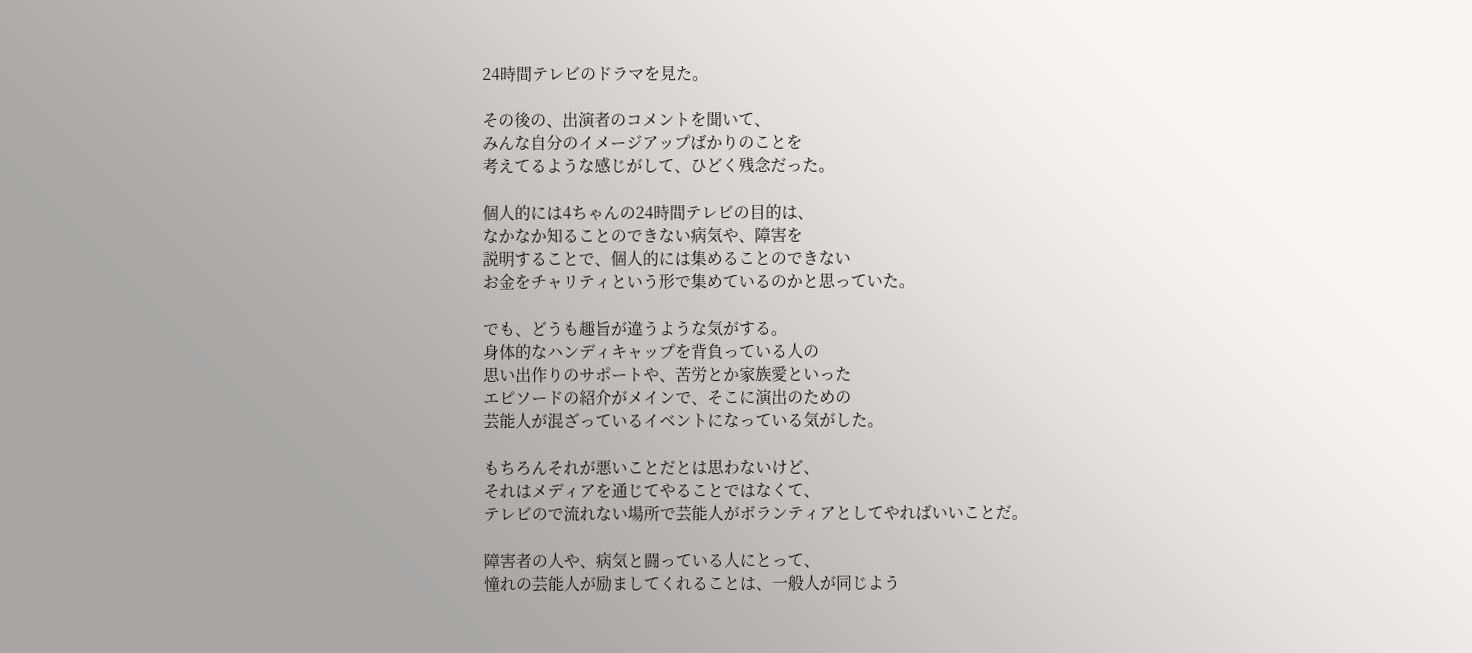24時間テレビのドラマを見た。

その後の、出演者のコメントを聞いて、
みんな自分のイメージアップばかりのことを
考えてるような感じがして、ひどく残念だった。

個人的には4ちゃんの24時間テレビの目的は、
なかなか知ることのできない病気や、障害を
説明することで、個人的には集めることのできない
お金をチャリティという形で集めているのかと思っていた。

でも、どうも趣旨が違うような気がする。
身体的なハンディキャップを背負っている人の
思い出作りのサポートや、苦労とか家族愛といった
エピソードの紹介がメインで、そこに演出のための
芸能人が混ざっているイベントになっている気がした。

もちろんそれが悪いことだとは思わないけど、
それはメディアを通じてやることではなくて、
テレビので流れない場所で芸能人がボランティアとしてやればいいことだ。

障害者の人や、病気と闘っている人にとって、
憧れの芸能人が励ましてくれることは、一般人が同じよう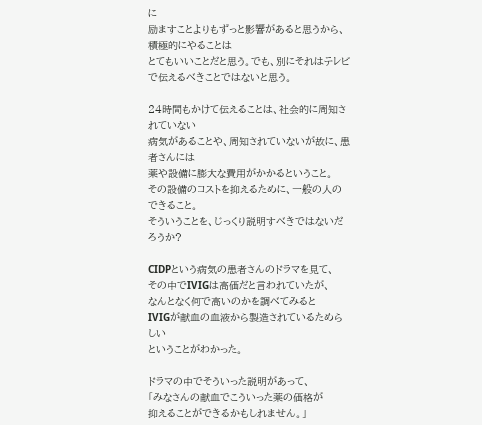に
励ますことよりもずっと影響があると思うから、積極的にやることは
とてもいいことだと思う。でも、別にそれはテレビで伝えるべきことではないと思う。

24時間もかけて伝えることは、社会的に周知されていない
病気があることや、周知されていないが故に、患者さんには
薬や設備に膨大な費用がかかるということ。
その設備のコストを抑えるために、一般の人のできること。
そういうことを、じっくり説明すべきではないだろうか?

CIDPという病気の患者さんのドラマを見て、
その中でIVIGは高価だと言われていたが、
なんとなく何で高いのかを調べてみると
IVIGが献血の血液から製造されているためらしい
ということがわかった。

ドラマの中でそういった説明があって、
「みなさんの献血でこういった薬の価格が
抑えることができるかもしれません。」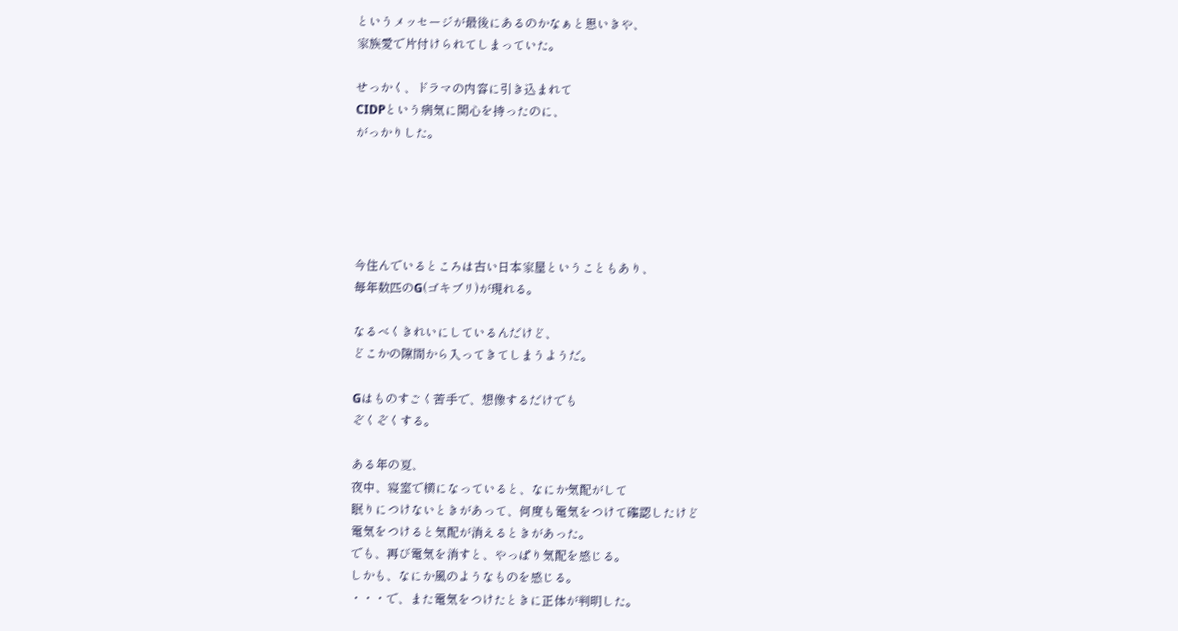というメッセージが最後にあるのかなぁと思いきや、
家族愛で片付けられてしまっていた。

せっかく、ドラマの内容に引き込まれて
CIDPという病気に関心を持ったのに、
がっかりした。





今住んでいるところは古い日本家屋ということもあり、
毎年数匹のG(ゴキブリ)が現れる。

なるべくきれいにしているんだけど、
どこかの隙間から入ってきてしまうようだ。

Gはものすごく苦手で、想像するだけでも
ぞくぞくする。

ある年の夏、
夜中、寝室で横になっていると、なにか気配がして
眠りにつけないときがあって、何度も電気をつけて確認したけど
電気をつけると気配が消えるときがあった。
でも、再び電気を消すと、やっぱり気配を感じる。
しかも、なにか風のようなものを感じる。
・・・で、また電気をつけたときに正体が判明した。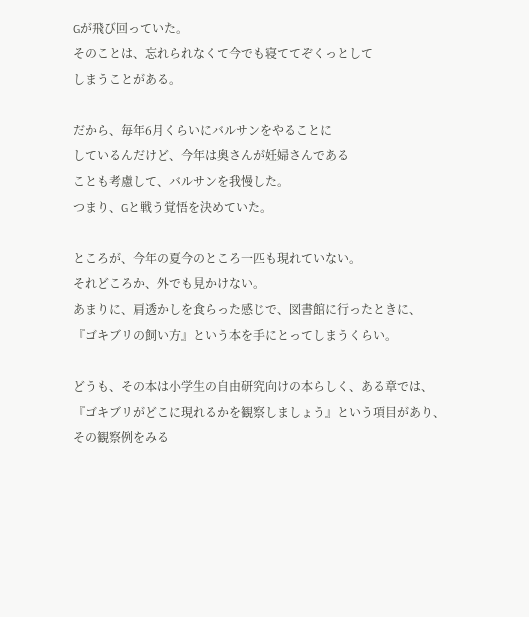Gが飛び回っていた。
そのことは、忘れられなくて今でも寝ててぞくっとして
しまうことがある。

だから、毎年6月くらいにバルサンをやることに
しているんだけど、今年は奥さんが妊婦さんである
ことも考慮して、バルサンを我慢した。
つまり、Gと戦う覚悟を決めていた。

ところが、今年の夏今のところ一匹も現れていない。
それどころか、外でも見かけない。
あまりに、肩透かしを食らった感じで、図書館に行ったときに、
『ゴキブリの飼い方』という本を手にとってしまうくらい。

どうも、その本は小学生の自由研究向けの本らしく、ある章では、
『ゴキブリがどこに現れるかを観察しましょう』という項目があり、
その観察例をみる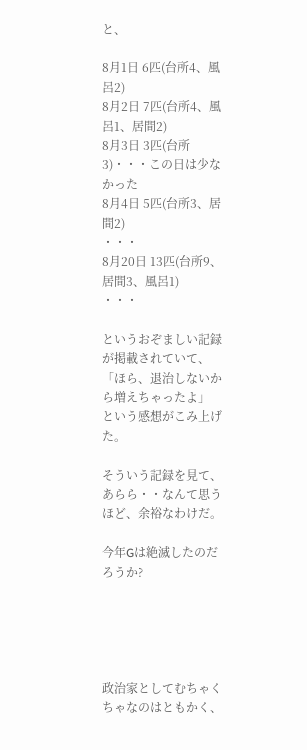と、

8月1日 6匹(台所4、風呂2)
8月2日 7匹(台所4、風呂1、居間2)
8月3日 3匹(台所3)・・・この日は少なかった
8月4日 5匹(台所3、居間2)
・・・
8月20日 13匹(台所9、居間3、風呂1)
・・・

というおぞましい記録が掲載されていて、
「ほら、退治しないから増えちゃったよ」
という感想がこみ上げた。

そういう記録を見て、あらら・・なんて思うほど、余裕なわけだ。

今年Gは絶滅したのだろうか?





政治家としてむちゃくちゃなのはともかく、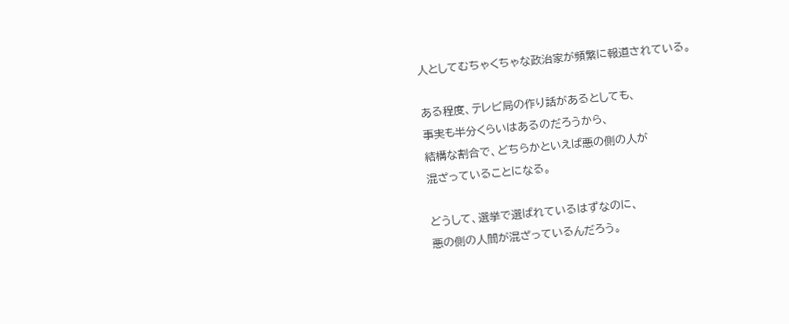人としてむちゃくちゃな政治家が頻繁に報道されている。

ある程度、テレビ局の作り話があるとしても、
事実も半分くらいはあるのだろうから、
結構な割合で、どちらかといえば悪の側の人が
混ざっていることになる。

どうして、選挙で選ばれているはずなのに、
悪の側の人間が混ざっているんだろう。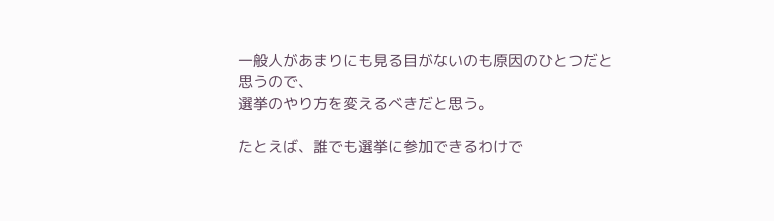一般人があまりにも見る目がないのも原因のひとつだと思うので、
選挙のやり方を変えるべきだと思う。

たとえば、誰でも選挙に参加できるわけで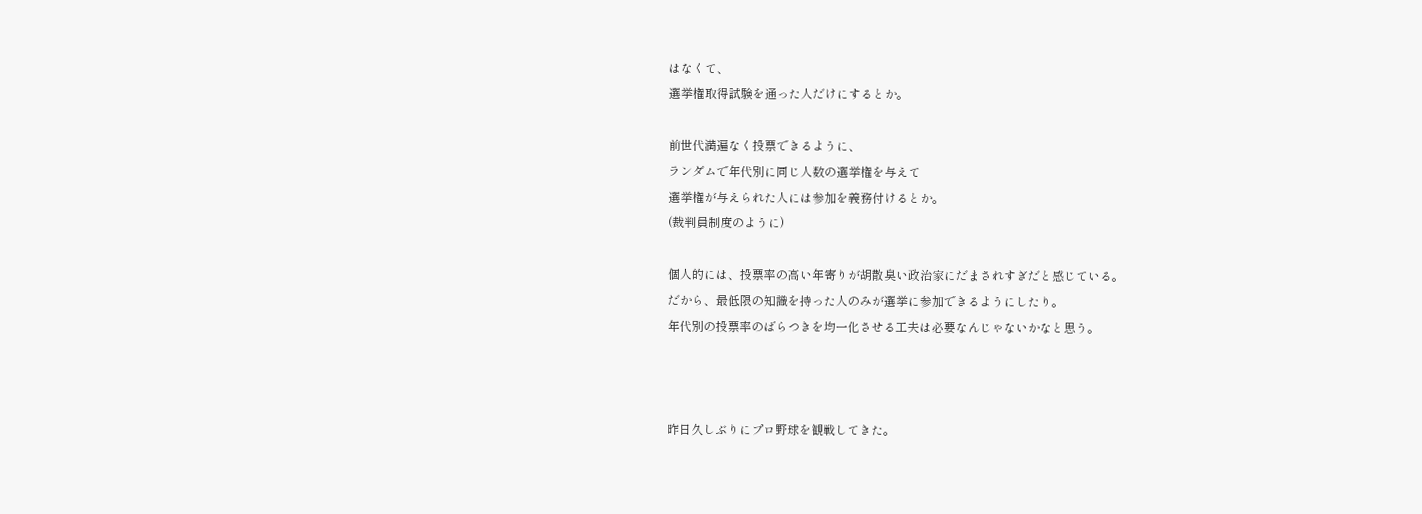はなくて、
選挙権取得試験を通った人だけにするとか。

前世代満遍なく投票できるように、
ランダムで年代別に同じ人数の選挙権を与えて
選挙権が与えられた人には参加を義務付けるとか。
(裁判員制度のように)

個人的には、投票率の高い年寄りが胡散臭い政治家にだまされすぎだと感じている。
だから、最低限の知識を持った人のみが選挙に参加できるようにしたり。
年代別の投票率のばらつきを均一化させる工夫は必要なんじゃないかなと思う。



昨日久しぶりにプロ野球を観戦してきた。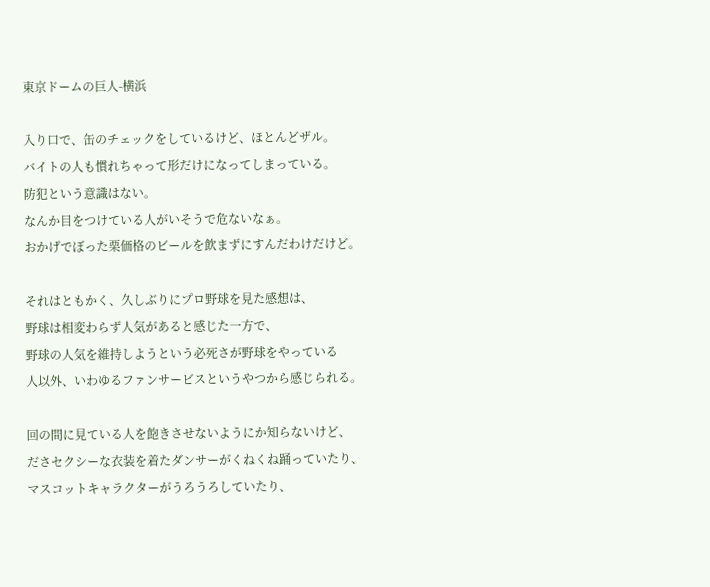東京ドームの巨人-横浜

入り口で、缶のチェックをしているけど、ほとんどザル。
バイトの人も慣れちゃって形だけになってしまっている。
防犯という意識はない。
なんか目をつけている人がいそうで危ないなぁ。
おかげでぼった栗価格のビールを飲まずにすんだわけだけど。

それはともかく、久しぶりにプロ野球を見た感想は、
野球は相変わらず人気があると感じた一方で、
野球の人気を維持しようという必死さが野球をやっている
人以外、いわゆるファンサービスというやつから感じられる。

回の間に見ている人を飽きさせないようにか知らないけど、
ださセクシーな衣装を着たダンサーがくねくね踊っていたり、
マスコットキャラクターがうろうろしていたり、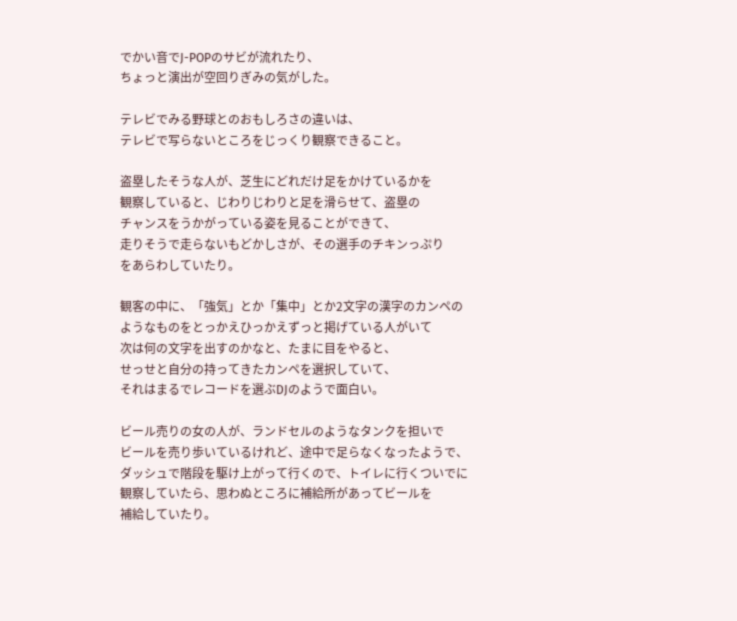でかい音でJ-POPのサビが流れたり、
ちょっと演出が空回りぎみの気がした。

テレビでみる野球とのおもしろさの違いは、
テレビで写らないところをじっくり観察できること。

盗塁したそうな人が、芝生にどれだけ足をかけているかを
観察していると、じわりじわりと足を滑らせて、盗塁の
チャンスをうかがっている姿を見ることができて、
走りそうで走らないもどかしさが、その選手のチキンっぷり
をあらわしていたり。

観客の中に、「強気」とか「集中」とか2文字の漢字のカンペの
ようなものをとっかえひっかえずっと掲げている人がいて
次は何の文字を出すのかなと、たまに目をやると、
せっせと自分の持ってきたカンペを選択していて、
それはまるでレコードを選ぶDJのようで面白い。

ビール売りの女の人が、ランドセルのようなタンクを担いで
ビールを売り歩いているけれど、途中で足らなくなったようで、
ダッシュで階段を駆け上がって行くので、トイレに行くついでに
観察していたら、思わぬところに補給所があってビールを
補給していたり。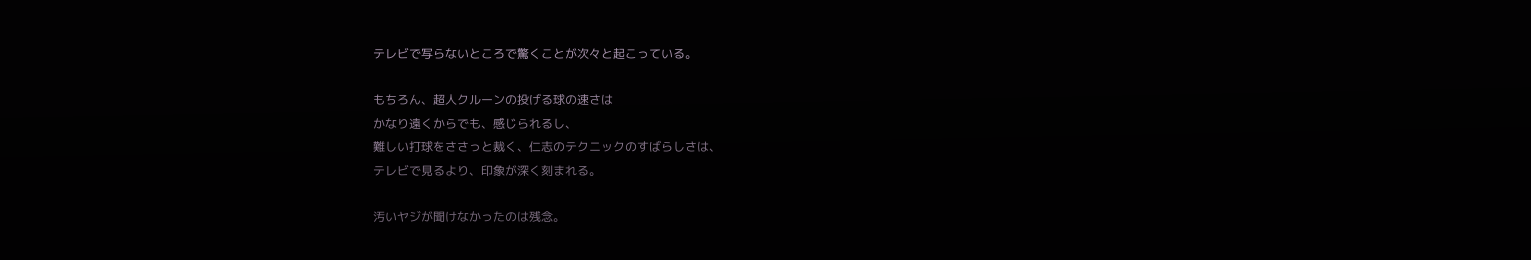テレビで写らないところで驚くことが次々と起こっている。

もちろん、超人クルーンの投げる球の速さは
かなり遠くからでも、感じられるし、
難しい打球をささっと裁く、仁志のテクニックのすばらしさは、
テレビで見るより、印象が深く刻まれる。

汚いヤジが聞けなかったのは残念。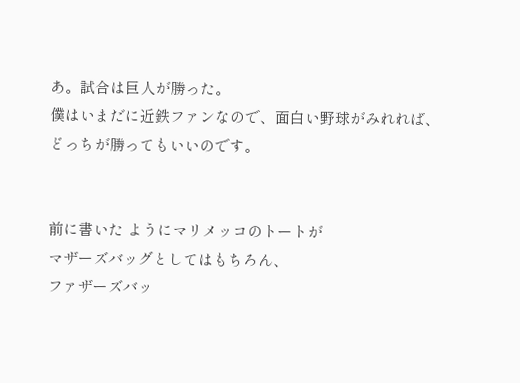あ。試合は巨人が勝った。
僕はいまだに近鉄ファンなので、面白い野球がみれれば、
どっちが勝ってもいいのです。


前に書いた ようにマリメッコのトートが
マザーズバッグとしてはもちろん、
ファザーズバッ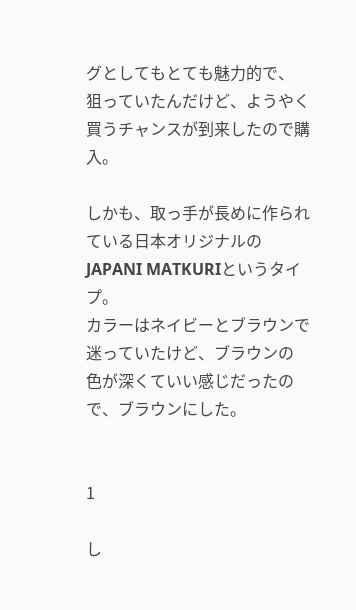グとしてもとても魅力的で、
狙っていたんだけど、ようやく買うチャンスが到来したので購入。

しかも、取っ手が長めに作られている日本オリジナルの
JAPANI MATKURIというタイプ。
カラーはネイビーとブラウンで迷っていたけど、ブラウンの
色が深くていい感じだったので、ブラウンにした。


1

し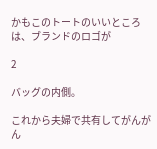かもこのトートのいいところは、ブランドのロゴが

2

バッグの内側。

これから夫婦で共有してがんがん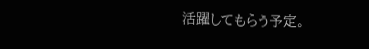活躍してもらう予定。